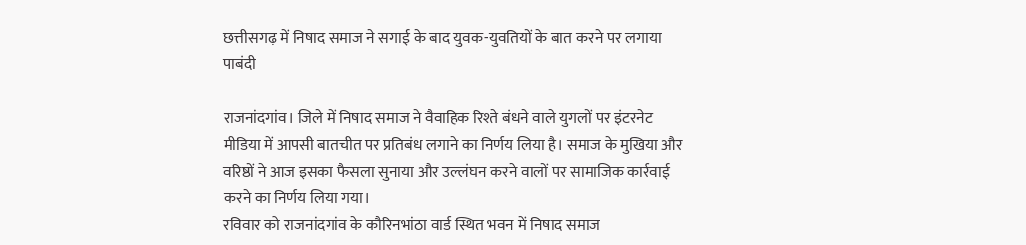छत्तीसगढ़ में निषाद समाज ने सगाई के बाद युवक-युवतियों के बात करने पर लगाया पाबंदी

राजनांदगांव। जिले में निषाद समाज ने वैवाहिक रिश्ते बंधने वाले युगलों पर इंटरनेट मीडिया में आपसी बातचीत पर प्रतिबंध लगाने का निर्णय लिया है। समाज के मुखिया और वरिष्ठों ने आज इसका फैसला सुनाया और उल्लंघन करने वालों पर सामाजिक कार्रवाई करने का निर्णय लिया गया।
रविवार को राजनांदगांव के कौरिनभांठा वार्ड स्थित भवन में निषाद समाज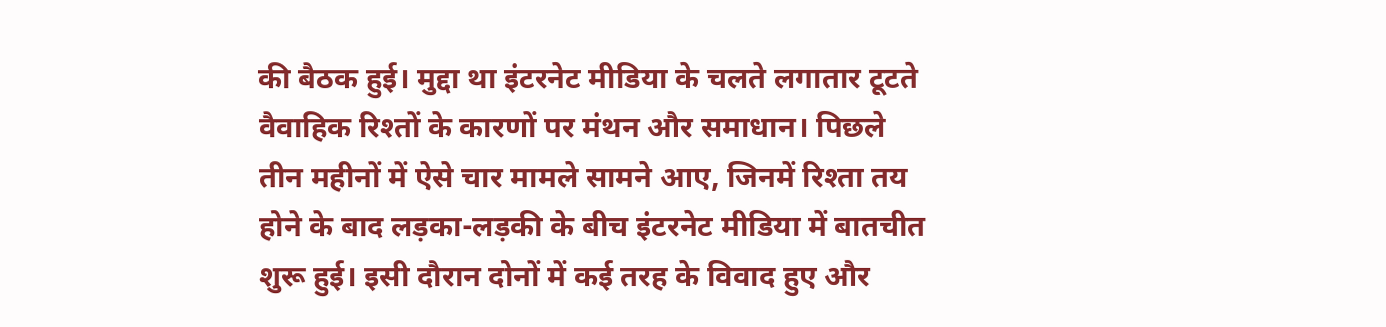की बैठक हुई। मुद्दा था इंटरनेट मीडिया के चलते लगातार टूटते वैवाहिक रिश्तों के कारणों पर मंथन और समाधान। पिछले तीन महीनों में ऐसे चार मामले सामने आए, जिनमें रिश्ता तय होने के बाद लड़का-लड़की के बीच इंटरनेट मीडिया में बातचीत शुरू हुई। इसी दौरान दोनों में कई तरह के विवाद हुए और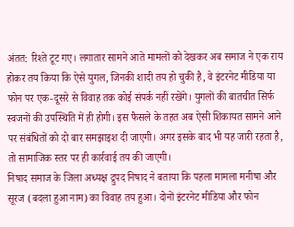अंतत: रिश्ते टूट गए। लगातार सामने आते मामलों को देखकर अब समाज ने एक राय होकर तय किया कि ऐसे युगल, जिनकी शादी तय हो चुकी है, वे इंटरनेट मीडिया या फोन पर एक-दूसरे से विवाह तक कोई संपर्क नहीं रखेंगे। युगलों की बातचीत सिर्फ स्वजनों की उपस्थिति में ही होगी। इस फैसले के तहत अब ऐसी शिकायत सामने आने पर संबंधितों को दो बार समझाइश दी जाएगी। अगर इसके बाद भी यह जारी रहता है, तो सामाजिक स्तर पर ही कार्रवाई तय की जाएगी।
निषाद समाज के जिला अध्यक्ष द्रुपद निषाद ने बताया कि पहला मामला मनीषा और सूरज (बदला हुआ नाम) का विवाह तय हुआ। दोनों इंटरनेट मीडिया और फोन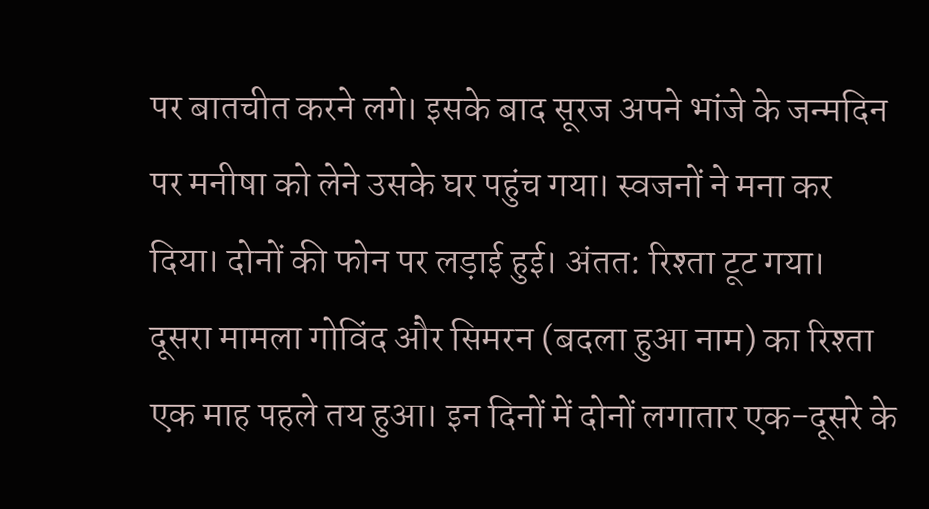पर बातचीत करने लगे। इसके बाद सूरज अपने भांजे के जन्मदिन पर मनीषा को लेने उसके घर पहुंच गया। स्वजनों ने मना कर दिया। दोनों की फोन पर लड़ाई हुई। अंतत: रिश्ता टूट गया। दूसरा मामला गोविंद और सिमरन (बदला हुआ नाम) का रिश्ता एक माह पहले तय हुआ। इन दिनों में दोनों लगातार एक-दूसरे के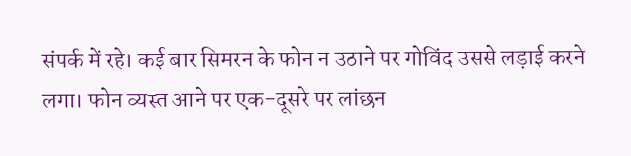संपर्क में रहे। कई बार सिमरन के फोन न उठाने पर गोविंद उससे लड़ाई करने लगा। फोन व्यस्त आने पर एक-दूसरे पर लांछन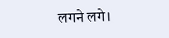लगने लगे।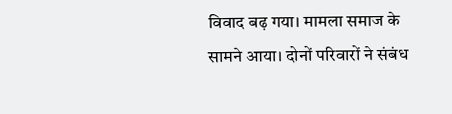विवाद बढ़ गया। मामला समाज के सामने आया। दोनों परिवारों ने संबंध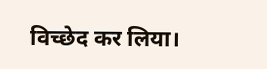विच्छेद कर लिया।